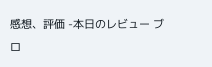感想、評価 -本日のレビュー ブロ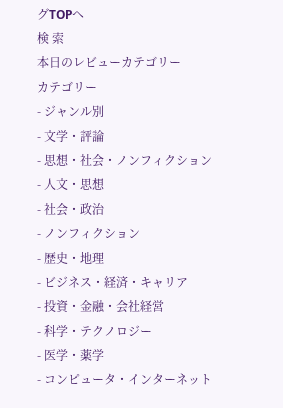グTOPへ
検 索
本日のレビューカテゴリー
カテゴリー
- ジャンル別
- 文学・評論
- 思想・社会・ノンフィクション
- 人文・思想
- 社会・政治
- ノンフィクション
- 歴史・地理
- ビジネス・経済・キャリア
- 投資・金融・会社経営
- 科学・テクノロジー
- 医学・薬学
- コンピュータ・インターネット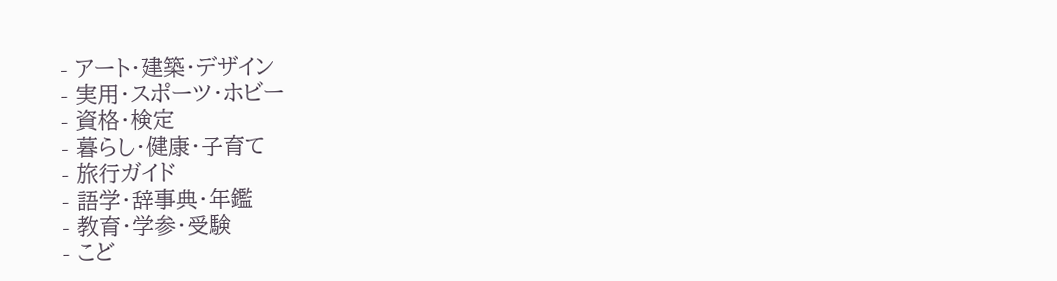- アート・建築・デザイン
- 実用・スポーツ・ホビー
- 資格・検定
- 暮らし・健康・子育て
- 旅行ガイド
- 語学・辞事典・年鑑
- 教育・学参・受験
- こど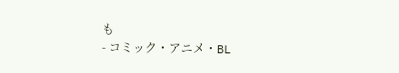も
- コミック・アニメ・BL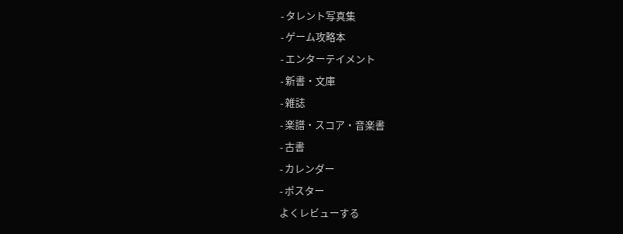- タレント写真集
- ゲーム攻略本
- エンターテイメント
- 新書・文庫
- 雑誌
- 楽譜・スコア・音楽書
- 古書
- カレンダー
- ポスター
よくレビューする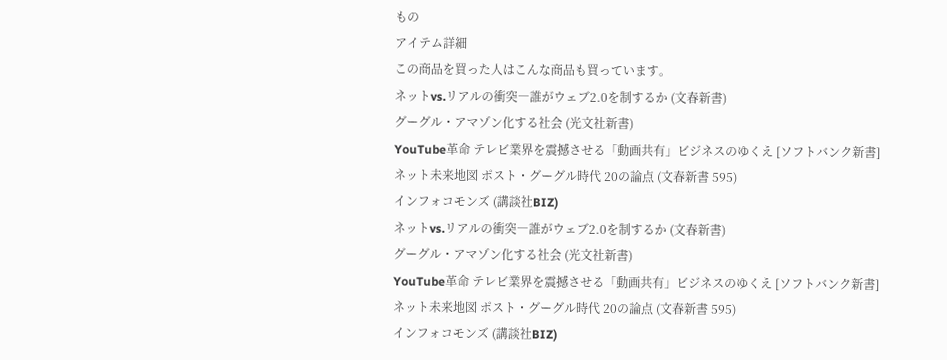もの
アイテム詳細
この商品を買った人はこんな商品も買っています。
ネットvs.リアルの衝突―誰がウェブ2.0を制するか (文春新書)
グーグル・アマゾン化する社会 (光文社新書)
YouTube革命 テレビ業界を震撼させる「動画共有」ビジネスのゆくえ [ソフトバンク新書]
ネット未来地図 ポスト・グーグル時代 20の論点 (文春新書 595)
インフォコモンズ (講談社BIZ)
ネットvs.リアルの衝突―誰がウェブ2.0を制するか (文春新書)
グーグル・アマゾン化する社会 (光文社新書)
YouTube革命 テレビ業界を震撼させる「動画共有」ビジネスのゆくえ [ソフトバンク新書]
ネット未来地図 ポスト・グーグル時代 20の論点 (文春新書 595)
インフォコモンズ (講談社BIZ)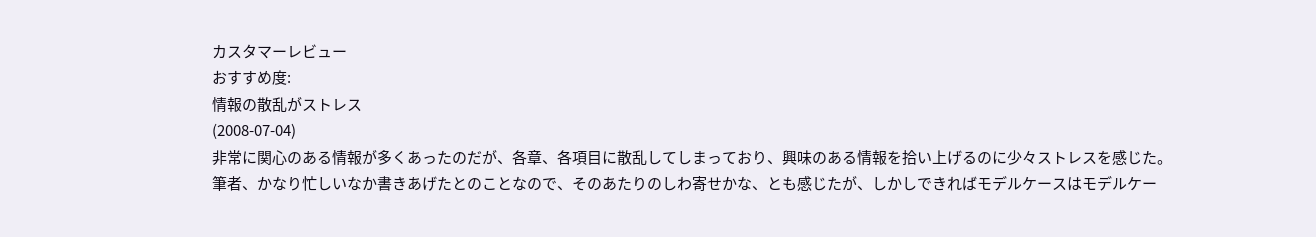カスタマーレビュー
おすすめ度:
情報の散乱がストレス
(2008-07-04)
非常に関心のある情報が多くあったのだが、各章、各項目に散乱してしまっており、興味のある情報を拾い上げるのに少々ストレスを感じた。
筆者、かなり忙しいなか書きあげたとのことなので、そのあたりのしわ寄せかな、とも感じたが、しかしできればモデルケースはモデルケー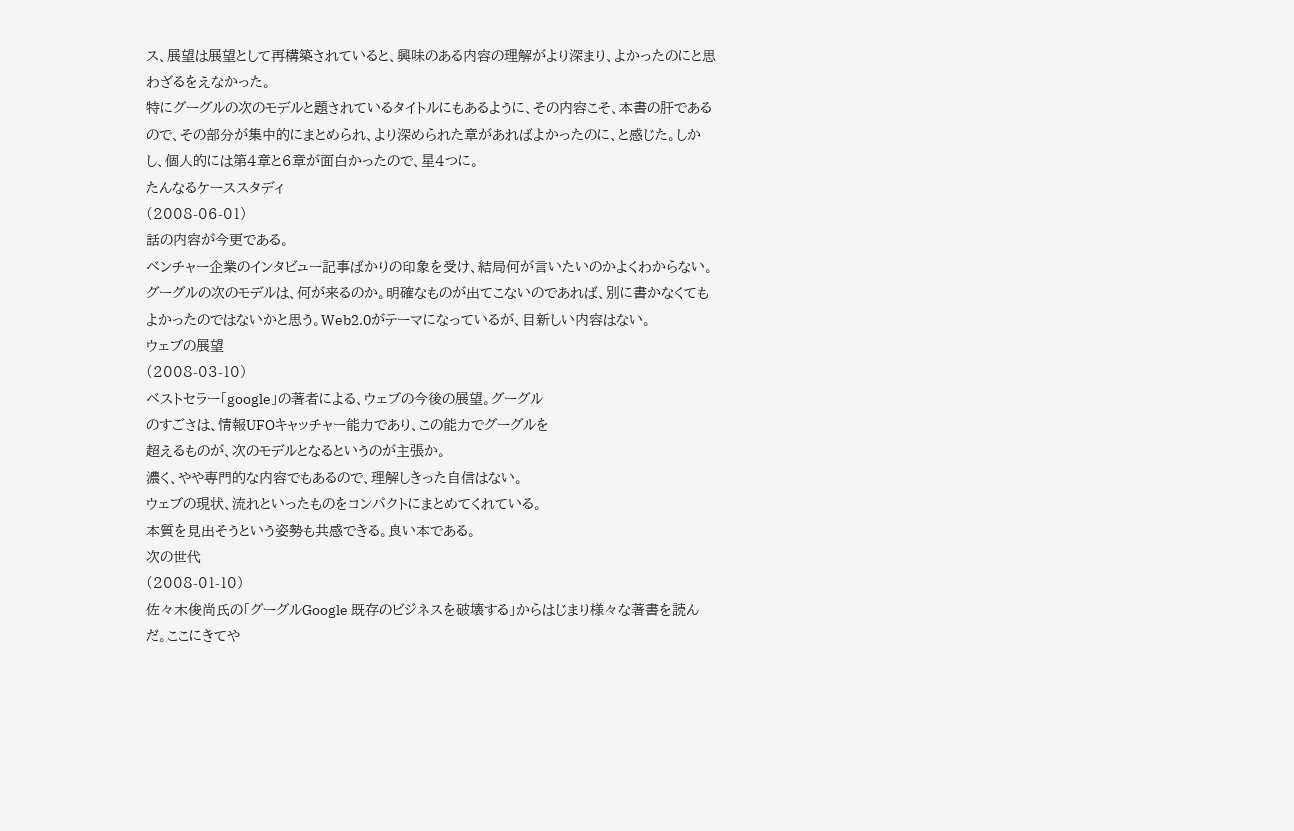ス、展望は展望として再構築されていると、興味のある内容の理解がより深まり、よかったのにと思わざるをえなかった。
特にグーグルの次のモデルと題されているタイトルにもあるように、その内容こそ、本書の肝であるので、その部分が集中的にまとめられ、より深められた章があればよかったのに、と感じた。しかし、個人的には第4章と6章が面白かったので、星4つに。
たんなるケーススタディ
(2008-06-01)
話の内容が今更である。
ベンチャー企業のインタビュー記事ばかりの印象を受け、結局何が言いたいのかよくわからない。
グーグルの次のモデルは、何が来るのか。明確なものが出てこないのであれば、別に書かなくてもよかったのではないかと思う。Web2.0がテーマになっているが、目新しい内容はない。
ウェブの展望
(2008-03-10)
ベストセラー「google」の著者による、ウェブの今後の展望。グーグル
のすごさは、情報UFOキャッチャー能力であり、この能力でグーグルを
超えるものが、次のモデルとなるというのが主張か。
濃く、やや専門的な内容でもあるので、理解しきった自信はない。
ウェブの現状、流れといったものをコンパクトにまとめてくれている。
本質を見出そうという姿勢も共感できる。良い本である。
次の世代
(2008-01-10)
佐々木俊尚氏の「グーグルGoogle 既存のビジネスを破壊する」からはじまり様々な著書を読んだ。ここにきてや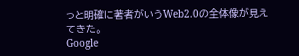っと明確に著者がいうWeb2.0の全体像が見えてきた。
Google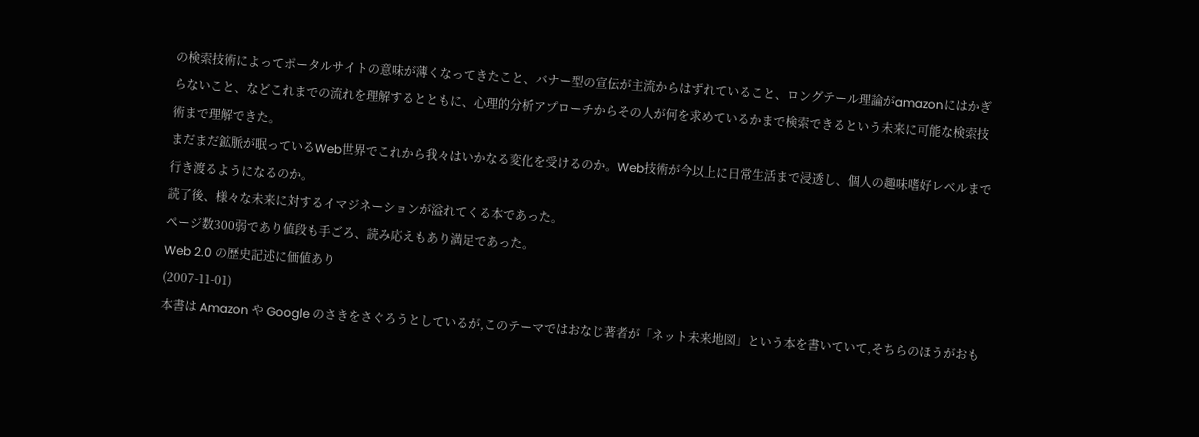の検索技術によってポータルサイトの意味が薄くなってきたこと、バナー型の宣伝が主流からはずれていること、ロングテール理論がamazonにはかぎらないこと、などこれまでの流れを理解するとともに、心理的分析アプローチからその人が何を求めているかまで検索できるという未来に可能な検索技術まで理解できた。
まだまだ鉱脈が眠っているWeb世界でこれから我々はいかなる変化を受けるのか。Web技術が今以上に日常生活まで浸透し、個人の趣味嗜好レベルまで行き渡るようになるのか。
読了後、様々な未来に対するイマジネーションが溢れてくる本であった。
ページ数300弱であり値段も手ごろ、読み応えもあり満足であった。
Web 2.0 の歴史記述に価値あり
(2007-11-01)
本書は Amazon や Google のさきをさぐろうとしているが,このテーマではおなじ著者が「ネット未来地図」という本を書いていて,そちらのほうがおも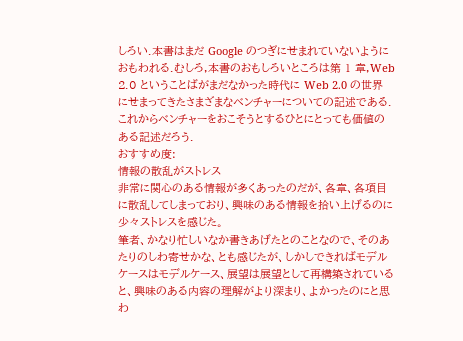しろい.本書はまだ Google のつぎにせまれていないようにおもわれる.むしろ,本書のおもしろいところは第 1 章,Web 2.0 ということばがまだなかった時代に Web 2.0 の世界にせまってきたさまざまなベンチャーについての記述である.これからベンチャーをおこそうとするひとにとっても価値のある記述だろう.
おすすめ度:
情報の散乱がストレス
非常に関心のある情報が多くあったのだが、各章、各項目に散乱してしまっており、興味のある情報を拾い上げるのに少々ストレスを感じた。
筆者、かなり忙しいなか書きあげたとのことなので、そのあたりのしわ寄せかな、とも感じたが、しかしできればモデルケースはモデルケース、展望は展望として再構築されていると、興味のある内容の理解がより深まり、よかったのにと思わ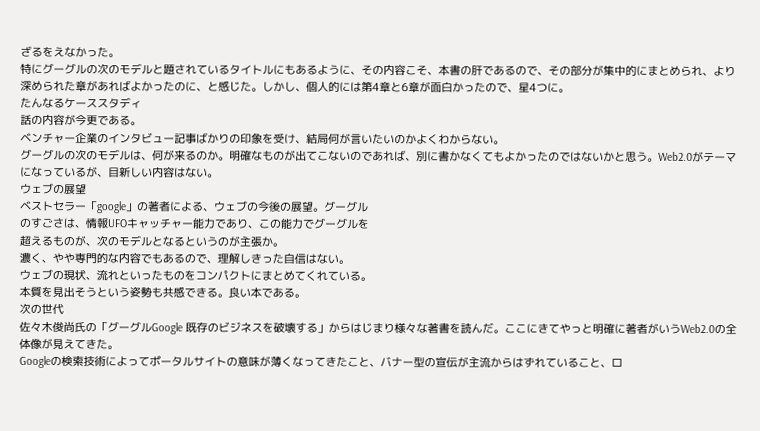ざるをえなかった。
特にグーグルの次のモデルと題されているタイトルにもあるように、その内容こそ、本書の肝であるので、その部分が集中的にまとめられ、より深められた章があればよかったのに、と感じた。しかし、個人的には第4章と6章が面白かったので、星4つに。
たんなるケーススタディ
話の内容が今更である。
ベンチャー企業のインタビュー記事ばかりの印象を受け、結局何が言いたいのかよくわからない。
グーグルの次のモデルは、何が来るのか。明確なものが出てこないのであれば、別に書かなくてもよかったのではないかと思う。Web2.0がテーマになっているが、目新しい内容はない。
ウェブの展望
ベストセラー「google」の著者による、ウェブの今後の展望。グーグル
のすごさは、情報UFOキャッチャー能力であり、この能力でグーグルを
超えるものが、次のモデルとなるというのが主張か。
濃く、やや専門的な内容でもあるので、理解しきった自信はない。
ウェブの現状、流れといったものをコンパクトにまとめてくれている。
本質を見出そうという姿勢も共感できる。良い本である。
次の世代
佐々木俊尚氏の「グーグルGoogle 既存のビジネスを破壊する」からはじまり様々な著書を読んだ。ここにきてやっと明確に著者がいうWeb2.0の全体像が見えてきた。
Googleの検索技術によってポータルサイトの意味が薄くなってきたこと、バナー型の宣伝が主流からはずれていること、ロ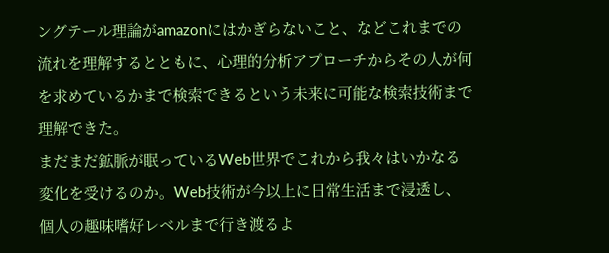ングテール理論がamazonにはかぎらないこと、などこれまでの流れを理解するとともに、心理的分析アプローチからその人が何を求めているかまで検索できるという未来に可能な検索技術まで理解できた。
まだまだ鉱脈が眠っているWeb世界でこれから我々はいかなる変化を受けるのか。Web技術が今以上に日常生活まで浸透し、個人の趣味嗜好レベルまで行き渡るよ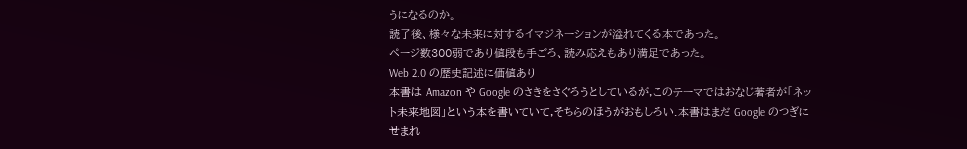うになるのか。
読了後、様々な未来に対するイマジネーションが溢れてくる本であった。
ページ数300弱であり値段も手ごろ、読み応えもあり満足であった。
Web 2.0 の歴史記述に価値あり
本書は Amazon や Google のさきをさぐろうとしているが,このテーマではおなじ著者が「ネット未来地図」という本を書いていて,そちらのほうがおもしろい.本書はまだ Google のつぎにせまれ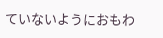ていないようにおもわ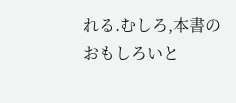れる.むしろ,本書のおもしろいと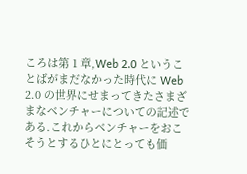ころは第 1 章,Web 2.0 ということばがまだなかった時代に Web 2.0 の世界にせまってきたさまざまなベンチャーについての記述である.これからベンチャーをおこそうとするひとにとっても価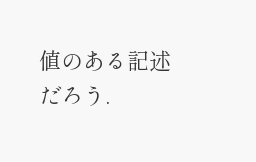値のある記述だろう.